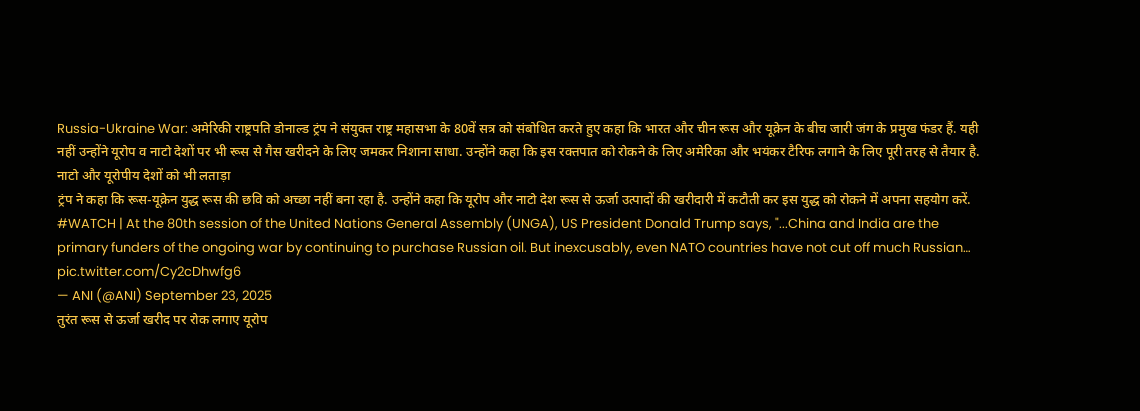Russia-Ukraine War: अमेरिकी राष्ट्रपति डोनाल्ड ट्रंप ने संयुक्त राष्ट्र महासभा के 80वें सत्र को संबोधित करते हुए कहा कि भारत और चीन रूस और यूक्रेन के बीच जारी जंग के प्रमुख फंडर हैं. यही नहीं उन्होंने यूरोप व नाटो देशों पर भी रूस से गैस खरीदने के लिए जमकर निशाना साधा. उन्होंने कहा कि इस रक्तपात को रोकने के लिए अमेरिका और भयंकर टैरिफ लगाने के लिए पूरी तरह से तैयार है.
नाटो और यूरोपीय देशों को भी लताड़ा
ट्रंप ने कहा कि रूस-यूक्रेन युद्ध रूस की छवि को अच्छा नहीं बना रहा है. उन्होंने कहा कि यूरोप और नाटो देश रूस से ऊर्जा उत्पादों की खरीदारी में कटौती कर इस युद्ध को रोकने में अपना सहयोग करें.
#WATCH | At the 80th session of the United Nations General Assembly (UNGA), US President Donald Trump says, "...China and India are the primary funders of the ongoing war by continuing to purchase Russian oil. But inexcusably, even NATO countries have not cut off much Russian… pic.twitter.com/Cy2cDhwfg6
— ANI (@ANI) September 23, 2025
तुरंत रूस से ऊर्जा खरीद पर रोक लगाए यूरोप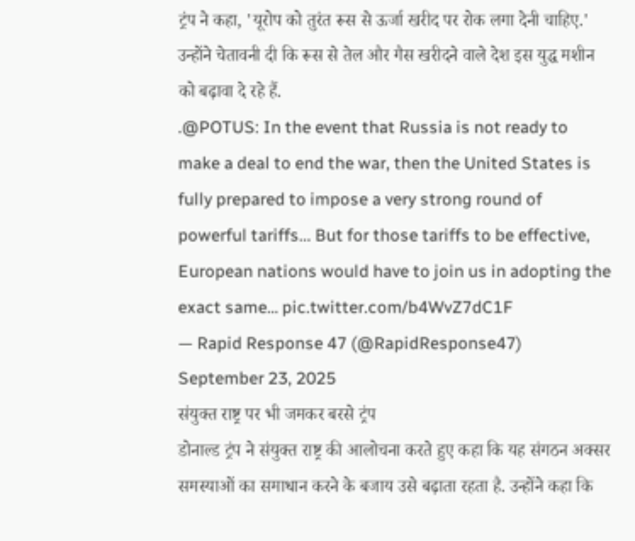ट्रंप ने कहा, 'यूरोप को तुरंत रूस से ऊर्जा खरीद पर रोक लगा देनी चाहिए.' उन्होंने चेतावनी दी कि रूस से तेल और गैस खरीदने वाले देश इस युद्ध मशीन को बढ़ावा दे रहे हैं.
.@POTUS: In the event that Russia is not ready to make a deal to end the war, then the United States is fully prepared to impose a very strong round of powerful tariffs... But for those tariffs to be effective, European nations would have to join us in adopting the exact same… pic.twitter.com/b4WvZ7dC1F
— Rapid Response 47 (@RapidResponse47) September 23, 2025
संयुक्त राष्ट्र पर भी जमकर बरसे ट्रंप
डोनाल्ड ट्रंप ने संयुक्त राष्ट्र की आलोचना करते हुए कहा कि यह संगठन अक्सर समस्याओं का समाधान करने के बजाय उसे बढ़ाता रहता है. उन्होंने कहा कि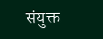संयुक्त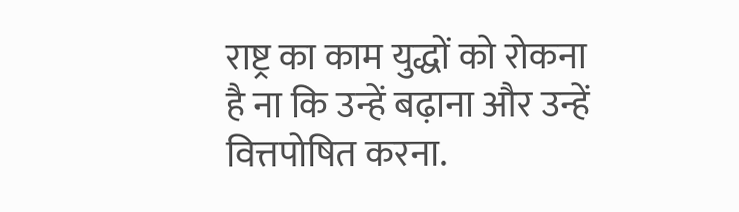राष्ट्र का काम युद्धों को रोकना है ना कि उन्हें बढ़ाना और उन्हें वित्तपोषित करना.